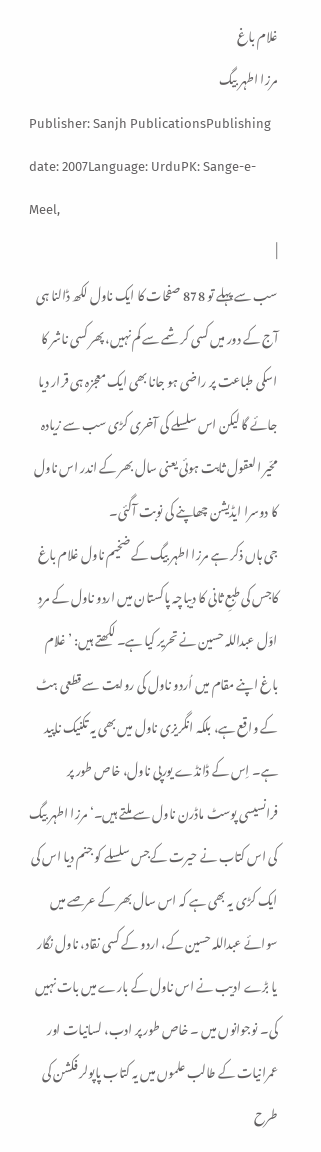غلام باغ
مرزا اطہر بیگ
Publisher: Sanjh PublicationsPublishing date: 2007Language: UrduPK: Sange-e-Meel,
|
سب سے پہلے تو 878 صفحات کا ایک ناول لکھ ڈالنا ہی آج کے دور میں کسی کرشمے سے کم نہیں، پھر کسی ناشر کا اسکی طباعت پر راضی ہو جانا بھی ایک معجزہ ہی قرار دیا جائے گا لیکن اس سلسلے کی آخری کڑی سب سے زیادہ محّیر العقول ثابت ہوئی یعنی سال بھر کے اندر اس ناول کا دوسرا ایڈیشن چھاپنے کی نوبت آگئی۔
جی ہاں ذکر ہے مرزا اطہر بیگ کے ضخیم ناول غلام باغ کاجس کی طبعِ ثانی کا دیباچہ پاکستان میں اردو ناول کے مردِ اوّل عبداللہ حسین نے تحریر کیا ہے۔ لکھتے ہیں: ’غلام باغ اپنے مقام میں اُردو ناول کی روایت سے قطعی ہٹ کے واقع ہے، بلکہ انگریزی ناول میں بھی یہ تکنیک ناپید ہے۔ اِس کے ڈانڈے یورپی ناول، خاص طور پر فرانسیسی پوسٹ ماڈرن ناول سے ملتے ہیں۔‘ مرزا اطہر بیگ کی اس کتاب نے حیرت کےجس سلسلے کو جنم دیا اس کی ایک کڑی یہ بھی ہے کہ اس سال بھر کے عرصے میں سوائے عبداللہ حسین کے، اردو کے کسی نقاد، ناول نگار یا بڑے ادیب نے اس ناول کے بارے میں بات نہیں کی۔ نوجوانوں میں ۔ خاص طور پر ادب، لسانیات اور عمرانیات کے طالب علموں میں یہ کتاب پاپولر فکشن کی طرح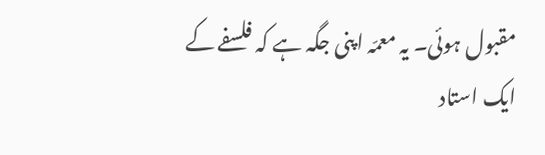مقبول ہوئی۔ یہ معمّہ اپنی جگہ ہے کہ فلسفے کے ایک استاد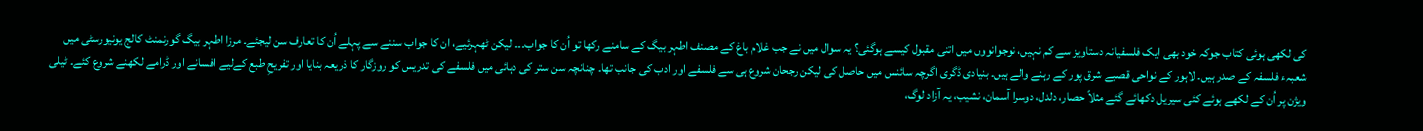کی لکھی ہوئی کتاب جوکہ خود بھی ایک فلسفیانہ دستاویز سے کم نہیں، نوجوانووں میں اتنی مقبول کیسے ہوگئی؟ یہ سوال میں نے جب غلام باغ کے مصنف اطہر بیگ کے سامنے رکھا تو اُن کا جواب۔۔۔ لیکن ٹھہرئیے، ان کا جواب سننے سے پہلے اُن کا تعارف سن لیجئے۔ مرزا اطہر بیگ گورنمنٹ کالج یونیورسٹی میں شعبہء فلسفہ کے صدر ہیں۔ لاہور کے نواحی قصبے شرق پور کے رہنے والے ہیں۔ بنیادی ڈگری اگرچہ سائنس میں حاصل کی لیکن رجحان شروع ہی سے فلسفے اور ادب کی جانب تھا۔ چنانچہ سن ستر کی دہائی میں فلسفے کی تدریس کو روزگار کا ذریعہ بنایا اور تفریحِ طبع کےلیے افسانے اور ڈرامے لکھنے شروع کئے۔ ٹیلی ویژن پر اُن کے لکھے ہوئے کئی سیریل دکھائے گئے مثلاً حصار، دلدل، دوسرا آسمان، نشیب، یہ آزاد لوگ،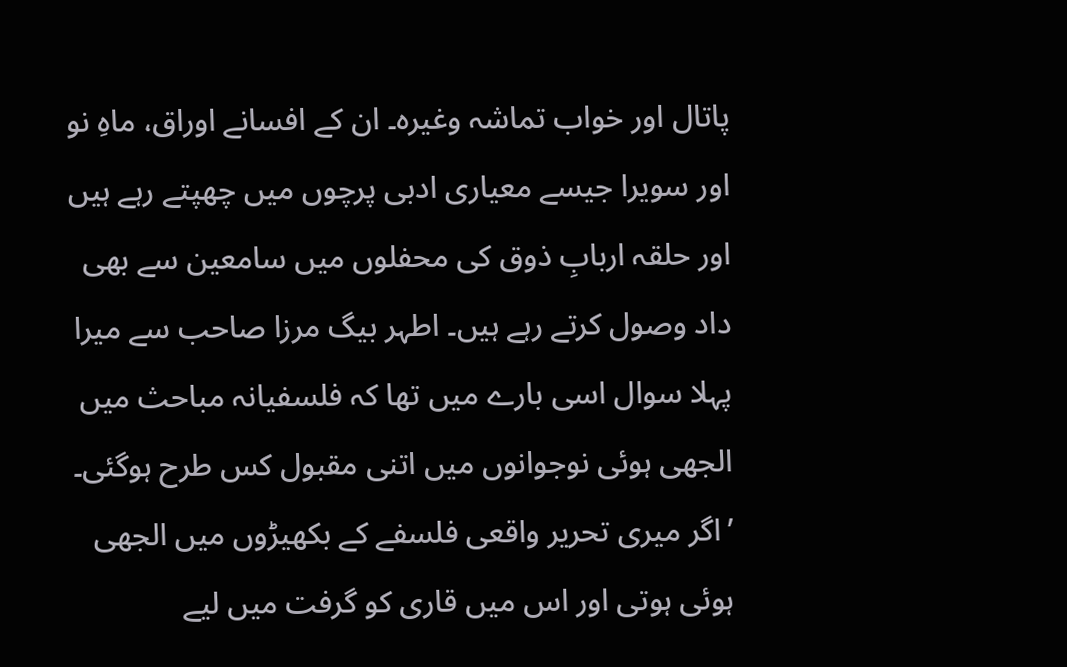پاتال اور خواب تماشہ وغیرہ۔ ان کے افسانے اوراق، ماہِ نو اور سویرا جیسے معیاری ادبی پرچوں میں چھپتے رہے ہیں اور حلقہ اربابِ ذوق کی محفلوں میں سامعین سے بھی داد وصول کرتے رہے ہیں۔ اطہر بیگ مرزا صاحب سے میرا پہلا سوال اسی بارے میں تھا کہ فلسفیانہ مباحث میں الجھی ہوئی نوجوانوں میں اتنی مقبول کس طرح ہوگئی۔ ’اگر میری تحریر واقعی فلسفے کے بکھیڑوں میں الجھی ہوئی ہوتی اور اس میں قاری کو گرفت میں لیے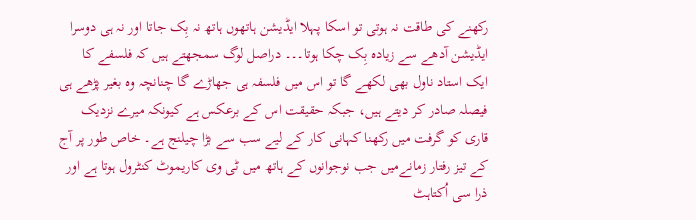رکھنے کی طاقت نہ ہوتی تو اسکا پہلا ایڈیشن ہاتھوں ہاتھ نہ بِک جاتا اور نہ ہی دوسرا ایڈیشن آدھے سے زیادہ بِک چکا ہوتا۔۔۔ دراصل لوگ سمجھتے ہیں کہ فلسفے کا ایک استاد ناول بھی لکھے گا تو اس میں فلسفہ ہی جھاڑے گا چنانچہ وہ بغیر پڑھے ہی فیصلہ صادر کر دیتے ہیں، جبکہ حقیقت اس کے برعکس ہے کیونکہ میرے نزدیک قاری کو گرفت میں رکھنا کہانی کار کے لیے سب سے بڑا چیلنج ہے۔ خاص طور پر آج کے تیز رفتار زمانےمیں جب نوجوانوں کے ہاتھ میں ٹی وی کاریموٹ کنٹرول ہوتا ہے اور ذرا سی اُکتاہٹ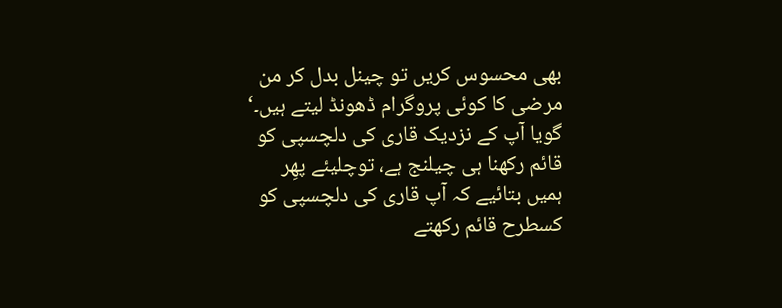بھی محسوس کریں تو چینل بدل کر من مرضی کا کوئی پروگرام ڈھونڈ لیتے ہیں۔‘ گویا آپ کے نزدیک قاری کی دلچسپی کو قائم رکھنا ہی چیلنج ہے، توچلیئے پھِر ہمیں بتائیے کہ آپ قاری کی دلچسپی کو کسطرح قائم رکھتے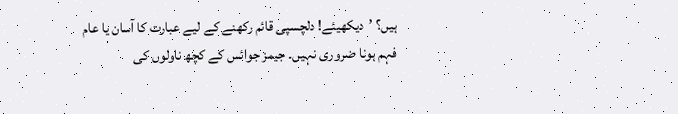ہیں؟ ’دیکھیئے! دلچسپی قائم رکھنے کے لیے عبارت کا آسان یا عام فہم ہونا ضروری نہیں۔ جیمز جوائس کے کچھ ناولوں کی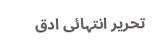تحریر انتہائی ادق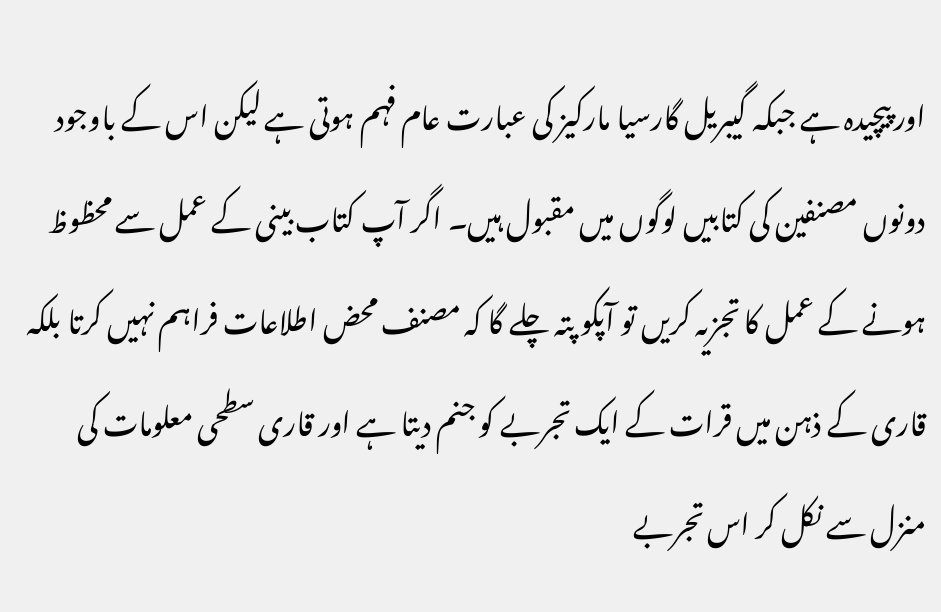اور پیچیدہ ہے جبکہ گیبریل گارسیا مارکیز کی عبارت عام فہم ہوتی ہے لیکن اس کے باوجود دونوں مصنفین کی کتابیں لوگوں میں مقبول ہیں۔ اگر آپ کتاب بینی کے عمل سے محظوظ ہونے کے عمل کا تجزیہ کریں تو آپکو پتہ چلے گا کہ مصنف محض اطلاعات فراہم نہیں کرتا بلکہ قاری کے ذہن میں قرات کے ایک تجربے کو جنم دیتا ہے اور قاری سطحی معلومات کی منزل سے نکل کر اس تجربے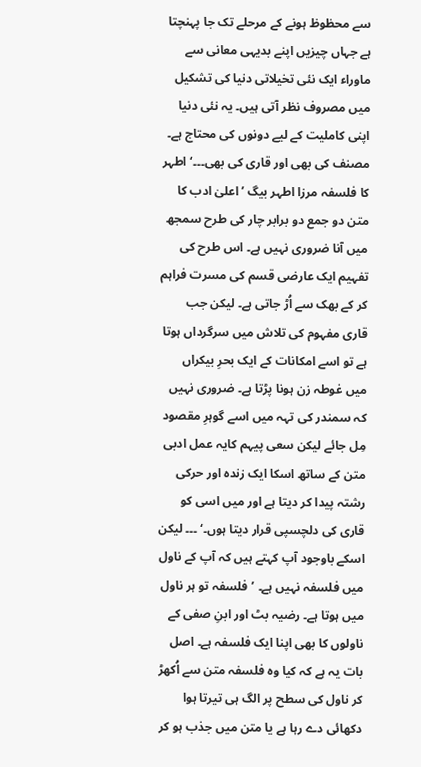سے محظوظ ہونے کے مرحلے تک جا پہنچتا ہے جہاں چیزیں اپنے بدیہی معانی سے ماوراء ایک نئی تخیلاتی دنیا کی تشکیل میں مصروف نظر آتی ہیں۔ یہ نئی دنیا اپنی کاملیت کے لیے دونوں کی محتاج ہے۔ مصنف کی بھی اور قاری کی بھی۔۔۔‘ اطہر کا فلسفہ مرزا اطہر بیگ ’اعلیٰ ادب کا متن دو جمع دو برابر چار کی طرح سمجھ میں آنا ضروری نہیں ہے۔ اس طرح کی تفہیم ایک عارضی قسم کی مسرت فراہم کر کے بھک سے اُڑ جاتی ہے۔ لیکن جب قاری مفہوم کی تلاش میں سرگرداں ہوتا ہے تو اسے امکانات کے ایک بحرِ بیکراں میں غوطہ زن ہونا پڑتا ہے۔ ضروری نہیں کہ سمندر کی تہہ میں اسے گوہرِ مقصود مِل جائے لیکن سعی پیہم کایہ عمل ادبی متن کے ساتھ اسکا ایک زندہ اور حرکی رشتہ پیدا کر دیتا ہے اور میں اسی کو قاری کی دلچسپی قرار دیتا ہوں۔‘ ۔۔۔ لیکن اسکے باوجود آپ کہتے ہیں کہ آپ کے ناول میں فلسفہ نہیں ہے۔ ’فلسفہ تو ہر ناول میں ہوتا ہے۔ رضیہ بٹ اور ابنِ صفی کے ناولوں کا بھی اپنا ایک فلسفہ ہے۔ اصل بات یہ ہے کہ کیا وہ فلسفہ متن سے اُکھڑ کر ناول کی سطح پر الگ ہی تیرتا ہوا دکھائی دے رہا ہے یا متن میں جذب ہو کر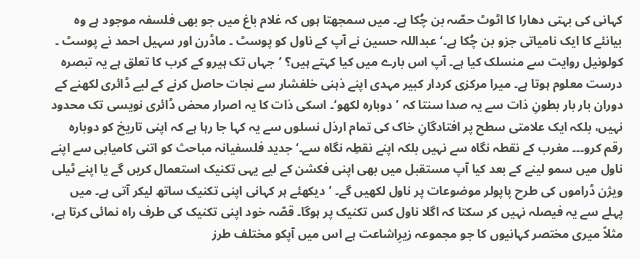کہانی کی بہتی دھارا کا اٹوٹ حصّہ بن چُکا ہے۔ میں سمجھتا ہوں کہ غلام باغ میں جو بھی فلسفہ موجود ہے وہ بیانئے کا ایک نامیاتی جزو بن چُکا ہے۔‘ عبداللہ حسین نے آپ کے ناول کو پوسٹ ۔ ماڈرن اور سہیل احمد نے پوسٹ ۔ کولونیل روایت سے منسلک کیا ہے۔ آپ اس بارے میں کیا کہتے ہیں؟ ’جہاں تک ہیرو کے کرب کا تعلق ہے یہ تبصرہ درست معلوم ہوتا ہے۔ میرا مرکزی کردار کبیر مہدی اپنے ذہنی خلفشار سے نجات حاصل کرنے کے لیے ڈائری لکھنے کے دوران بار بار بطونِ ذات سے یہ صدا سنتا کہ ’دوبارہ لکھو‘۔ اسکی ذات کا یہ اصرار محض ڈائری نویسی تک محدود نہیں، بلکہ ایک علامتی سطح پر افتادگانِ خاک کی تمام ارذل نسلوں سے یہ کہا جا رہا ہے کہ اپنی تاریخ کو دوبارہ رقم کرو۔۔۔ مغرب کے نقطہ نگاہ سے نہیں بلکہ اپنے نقطِہ نگاہ سے۔‘ جدید فلسفیانہ مباحث کو اتنی کامیابی سے اپنے ناول میں سمو لینے کے بعد کیا آپ مستقبل میں بھی اپنی فکشن کے لیے یہی تکنیک استعمال کریں گے یا اپنے ٹیلی ویژن ڈراموں کی طرح پاپولر موضوعات پر ناول لکھیں گے۔ ’دیکھئے ہر کہانی اپنی تکنیک ساتھ لیکر آتی ہے۔ میں پہلے سے یہ فیصلہ نہیں کر سکتا کہ اگلا ناول کس تکنیک پر ہوگا۔ قصّہ خود اپنی تکنیک کی طرف راہ نمائی کرتا ہے، مثلاً میری مختصر کہانیوں کا جو مجموعہ زیرِاشاعت ہے اس میں آپکو مختلف طرز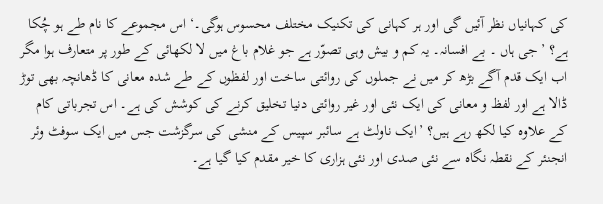کی کہانیاں نظر آئیں گی اور ہر کہانی کی تکنیک مختلف محسوس ہوگی۔‘ اس مجموعے کا نام طے ہو چُکا ہے؟ ’جی ہاں ۔ بے افسانہ۔ یہ کم و بیش وہی تصوّر ہے جو غلام باغ میں لا لکھائی کے طور پر متعارف ہوا مگر اب ایک قدم آگے بڑھ کر میں نے جملوں کی روائتی ساخت اور لفظوں کے طے شدہ معانی کا ڈھانچہ بھی توڑ ڈالا ہے اور لفظ و معانی کی ایک نئی اور غیر روائتی دنیا تخلیق کرنے کی کوشش کی ہے۔ اس تجرباتی کام کے علاوہ کیا لکھ رہے ہیں؟ ’ایک ناولٹ ہے سائبر سپیس کے منشی کی سرگزشت جس میں ایک سوفٹ وئر انجنئر کے نقطہ نگاہ سے نئی صدی اور نئی ہزاری کا خیر مقدم کیا گیا ہے۔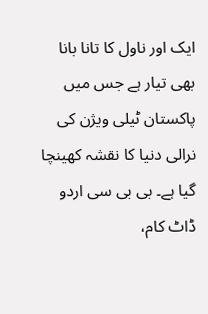ایک اور ناول کا تانا بانا بھی تیار ہے جس میں پاکستان ٹیلی ویژن کی نرالی دنیا کا نقشہ کھینچا گیا ہے۔ بی بی سی اردو ڈاٹ کام،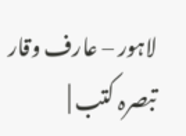لاہور – عارف وقار
تبصرہ کتب |